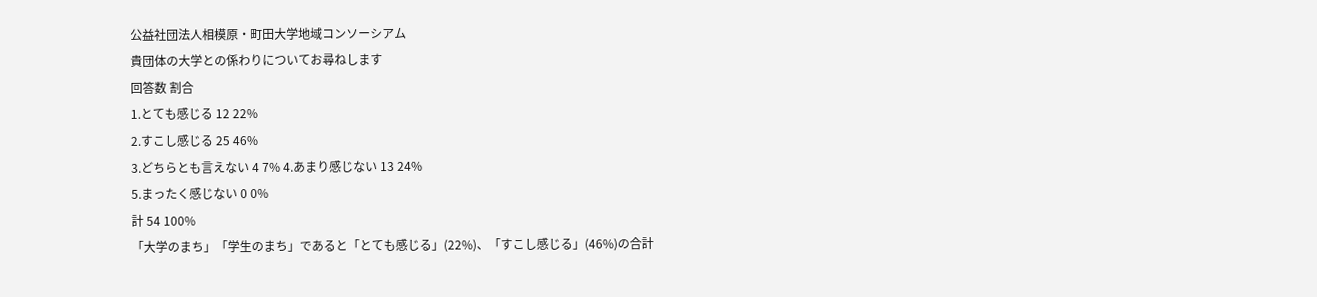公益社団法人相模原・町田大学地域コンソーシアム
貴団体の大学との係わりについてお尋ねします
回答数 割合
1.とても感じる 12 22%
2.すこし感じる 25 46%
3.どちらとも言えない 4 7% 4.あまり感じない 13 24%
5.まったく感じない 0 0%
計 54 100%
「大学のまち」「学生のまち」であると「とても感じる」(22%)、「すこし感じる」(46%)の合計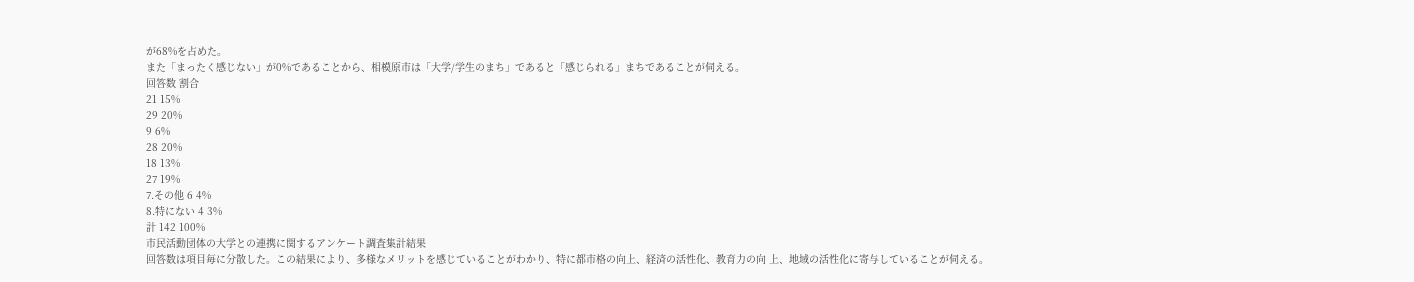が68%を占めた。
また「まったく感じない」が0%であることから、相模原市は「大学/学生のまち」であると「感じられる」まちであることが伺える。
回答数 割合
21 15%
29 20%
9 6%
28 20%
18 13%
27 19%
7.その他 6 4%
8.特にない 4 3%
計 142 100%
市民活動団体の大学との連携に関するアンケート調査集計結果
回答数は項目毎に分散した。この結果により、多様なメリットを感じていることがわかり、特に都市格の向上、経済の活性化、教育力の向 上、地域の活性化に寄与していることが伺える。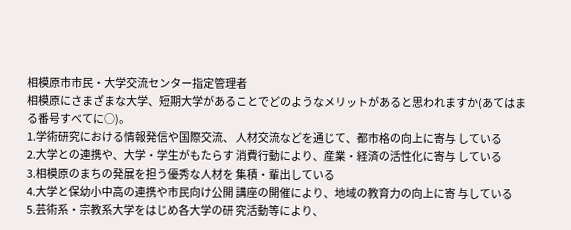相模原市市民・大学交流センター指定管理者
相模原にさまざまな大学、短期大学があることでどのようなメリットがあると思われますか(あてはまる番号すべてに○)。
1.学術研究における情報発信や国際交流、 人材交流などを通じて、都市格の向上に寄与 している
2.大学との連携や、大学・学生がもたらす 消費行動により、産業・経済の活性化に寄与 している
3.相模原のまちの発展を担う優秀な人材を 集積・輩出している
4.大学と保幼小中高の連携や市民向け公開 講座の開催により、地域の教育力の向上に寄 与している
5.芸術系・宗教系大学をはじめ各大学の研 究活動等により、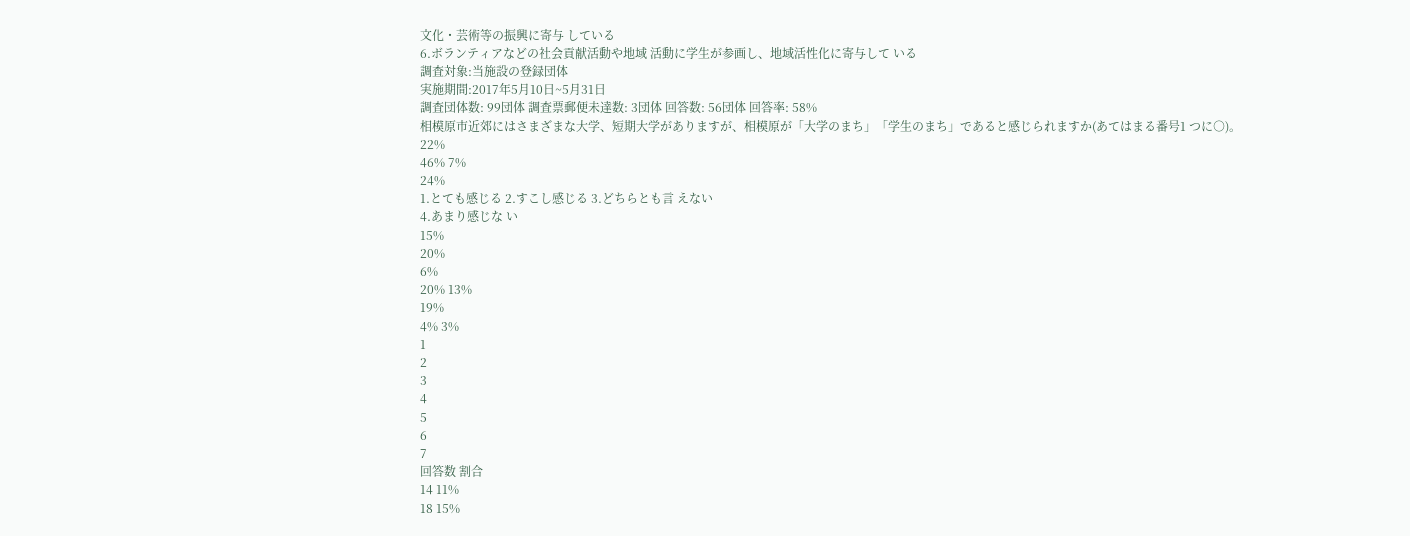文化・芸術等の振興に寄与 している
6.ボランティアなどの社会貢献活動や地域 活動に学生が参画し、地域活性化に寄与して いる
調査対象:当施設の登録団体
実施期間:2017年5月10日~5月31日
調査団体数: 99団体 調査票郵便未達数: 3団体 回答数: 56団体 回答率: 58%
相模原市近郊にはさまざまな大学、短期大学がありますが、相模原が「大学のまち」「学生のまち」であると感じられますか(あてはまる番号1 つに○)。
22%
46% 7%
24%
1.とても感じる 2.すこし感じる 3.どちらとも言 えない
4.あまり感じな い
15%
20%
6%
20% 13%
19%
4% 3%
1
2
3
4
5
6
7
回答数 割合
14 11%
18 15%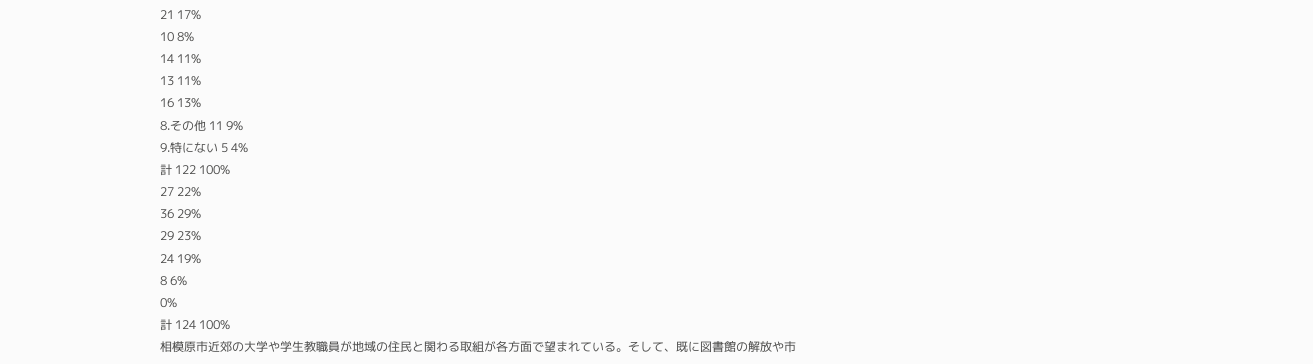21 17%
10 8%
14 11%
13 11%
16 13%
8.その他 11 9%
9.特にない 5 4%
計 122 100%
27 22%
36 29%
29 23%
24 19%
8 6%
0%
計 124 100%
相模原市近郊の大学や学生教職員が地域の住民と関わる取組が各方面で望まれている。そして、既に図書館の解放や市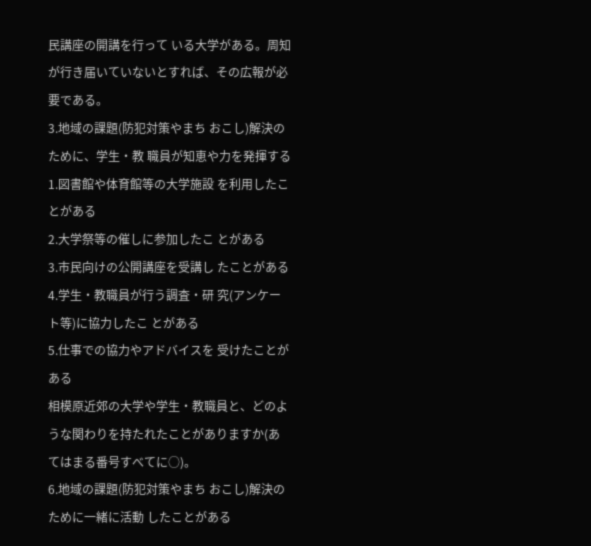民講座の開講を行って いる大学がある。周知が行き届いていないとすれば、その広報が必要である。
3.地域の課題(防犯対策やまち おこし)解決のために、学生・教 職員が知恵や力を発揮する 1.図書館や体育館等の大学施設 を利用したことがある
2.大学祭等の催しに参加したこ とがある
3.市民向けの公開講座を受講し たことがある
4.学生・教職員が行う調査・研 究(アンケート等)に協力したこ とがある
5.仕事での協力やアドバイスを 受けたことがある
相模原近郊の大学や学生・教職員と、どのような関わりを持たれたことがありますか(あてはまる番号すべてに○)。
6.地域の課題(防犯対策やまち おこし)解決のために一緒に活動 したことがある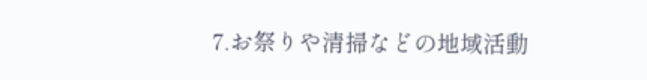7.お祭りや清掃などの地域活動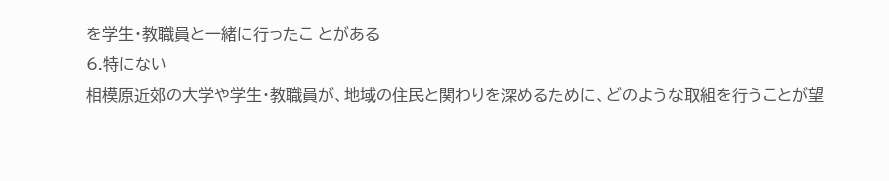を学生・教職員と一緒に行ったこ とがある
6.特にない
相模原近郊の大学や学生・教職員が、地域の住民と関わりを深めるために、どのような取組を行うことが望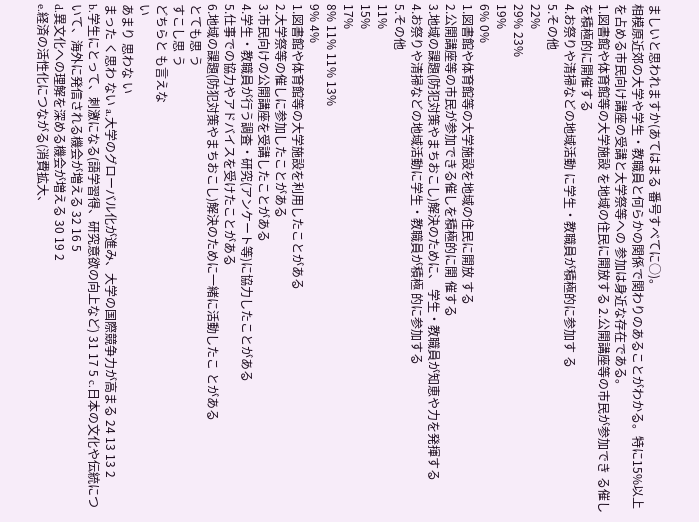ましいと思われますか(あてはまる 番号すべてに○)。
相模原近郊の大学や学生・教職員と何らかの関係で関わりのあることがわかる。特に15%以上を占める市民向け講座の受講と大学祭等への 参加は身近な存在である。
1.図書館や体育館等の大学施設 を地域の住民に開放する 2.公開講座等の市民が参加でき る催しを積極的に開催する
4.お祭りや清掃などの地域活動 に学生・教職員が積極的に参加す る
5.その他
22%
29% 23%
19%
6% 0%
1.図書館や体育館等の大学施設を地域の住民に開放 する
2.公開講座等の市民が参加できる催しを積極的に開 催する
3.地域の課題(防犯対策やまちおこし)解決のために、 学生・教職員が知恵や力を発揮する
4.お祭りや清掃などの地域活動に学生・教職員が積極 的に参加する
5.その他
11%
15%
17%
8% 11% 11% 13%
9% 4%
1.図書館や体育館等の大学施設を利用したことがある
2.大学祭等の催しに参加したことがある
3.市民向けの公開講座を受講したことがある
4.学生・教職員が行う調査・研究(アンケート等)に協力したことがある
5.仕事での協力やアドバイスを受けたことがある
6.地域の課題(防犯対策やまちおこし)解決のために一緒に活動したこ とがある
とても思 う
すこし思 う
どちらと も言えな
い
あまり 思わな い
まった く思わ ない a.大学のグローバル化が進み、大学の国際競争力が高まる 24 13 13 2
b.学生にとって、刺激になる(語学習得、研究意欲の向上など) 31 17 5 c.日本の文化や伝統について、海外に発信される機会が増える 32 16 5
d.異文化への理解を深める機会が増える 30 19 2
e.経済の活性化につながる(消費拡大、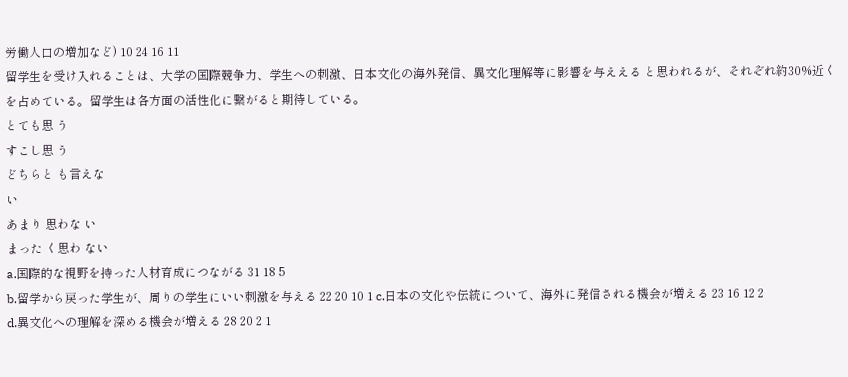労働人口の増加など) 10 24 16 11
留学生を受け入れることは、大学の国際競争力、学生への刺激、日本文化の海外発信、異文化理解等に影響を与ええる と思われるが、それぞれ約30%近くを占めている。留学生は各方面の活性化に繋がると期待している。
とても思 う
すこし思 う
どちらと も言えな
い
あまり 思わな い
まった く思わ ない
a.国際的な視野を持った人材育成につながる 31 18 5
b.留学から戻った学生が、周りの学生にいい刺激を与える 22 20 10 1 c.日本の文化や伝統について、海外に発信される機会が増える 23 16 12 2
d.異文化への理解を深める機会が増える 28 20 2 1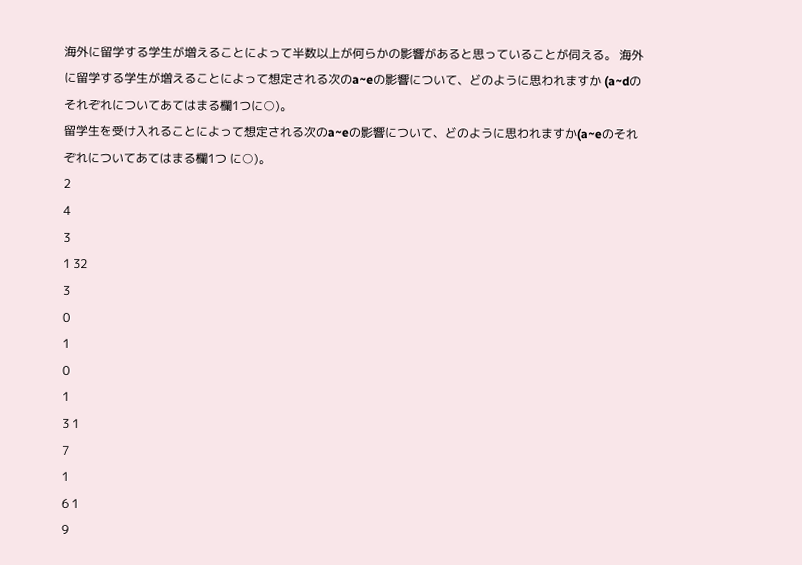海外に留学する学生が増えることによって半数以上が何らかの影響があると思っていることが伺える。 海外に留学する学生が増えることによって想定される次のa~eの影響について、どのように思われますか (a~dのそれぞれについてあてはまる欄1つに○)。
留学生を受け入れることによって想定される次のa~eの影響について、どのように思われますか(a~eのそれぞれについてあてはまる欄1つ に○)。
2
4
3
1 32
3
0
1
0
1
3 1
7
1
6 1
9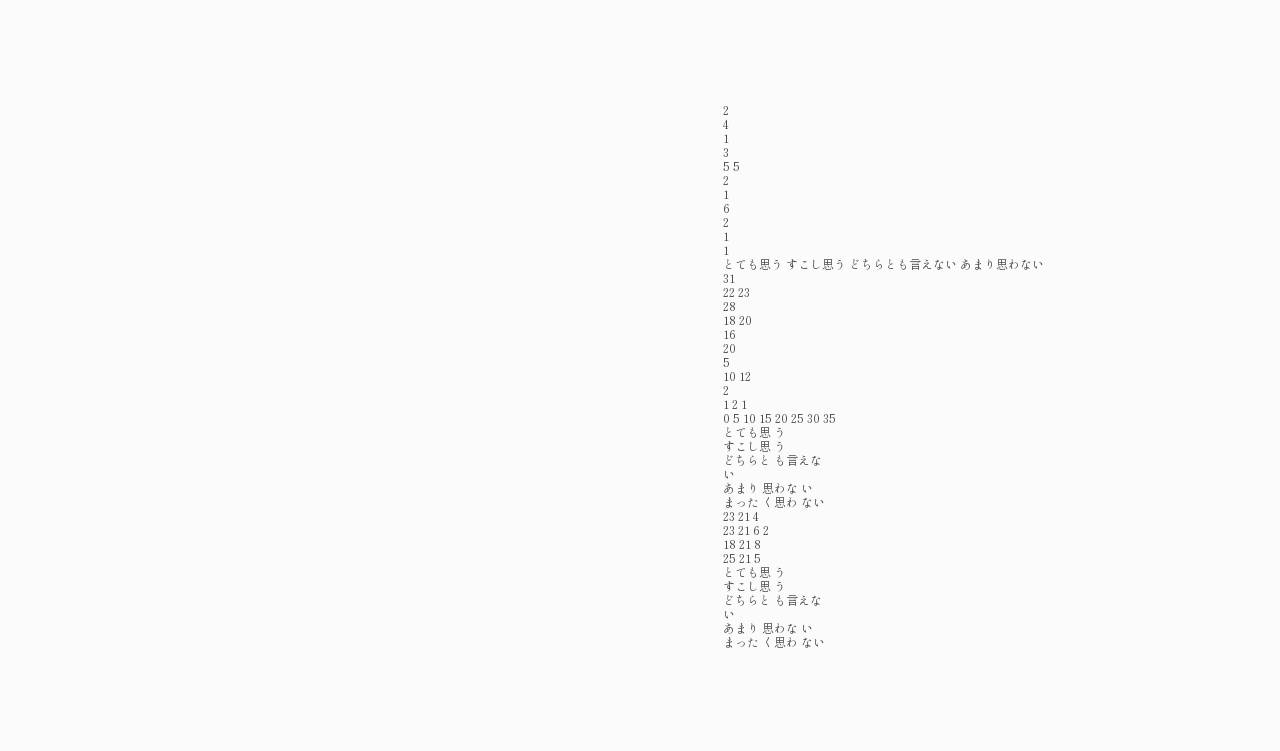2
4
1
3
5 5
2
1
6
2
1
1
とても思う すこし思う どちらとも言えない あまり思わない
31
22 23
28
18 20
16
20
5
10 12
2
1 2 1
0 5 10 15 20 25 30 35
とても思 う
すこし思 う
どちらと も言えな
い
あまり 思わな い
まった く思わ ない
23 21 4
23 21 6 2
18 21 8
25 21 5
とても思 う
すこし思 う
どちらと も言えな
い
あまり 思わな い
まった く思わ ない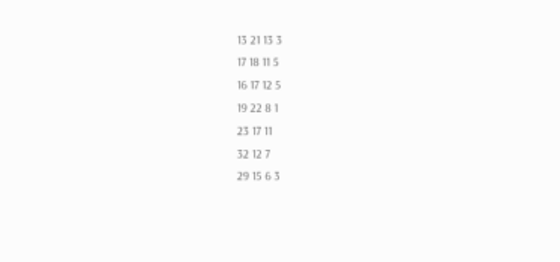13 21 13 3
17 18 11 5
16 17 12 5
19 22 8 1
23 17 11
32 12 7
29 15 6 3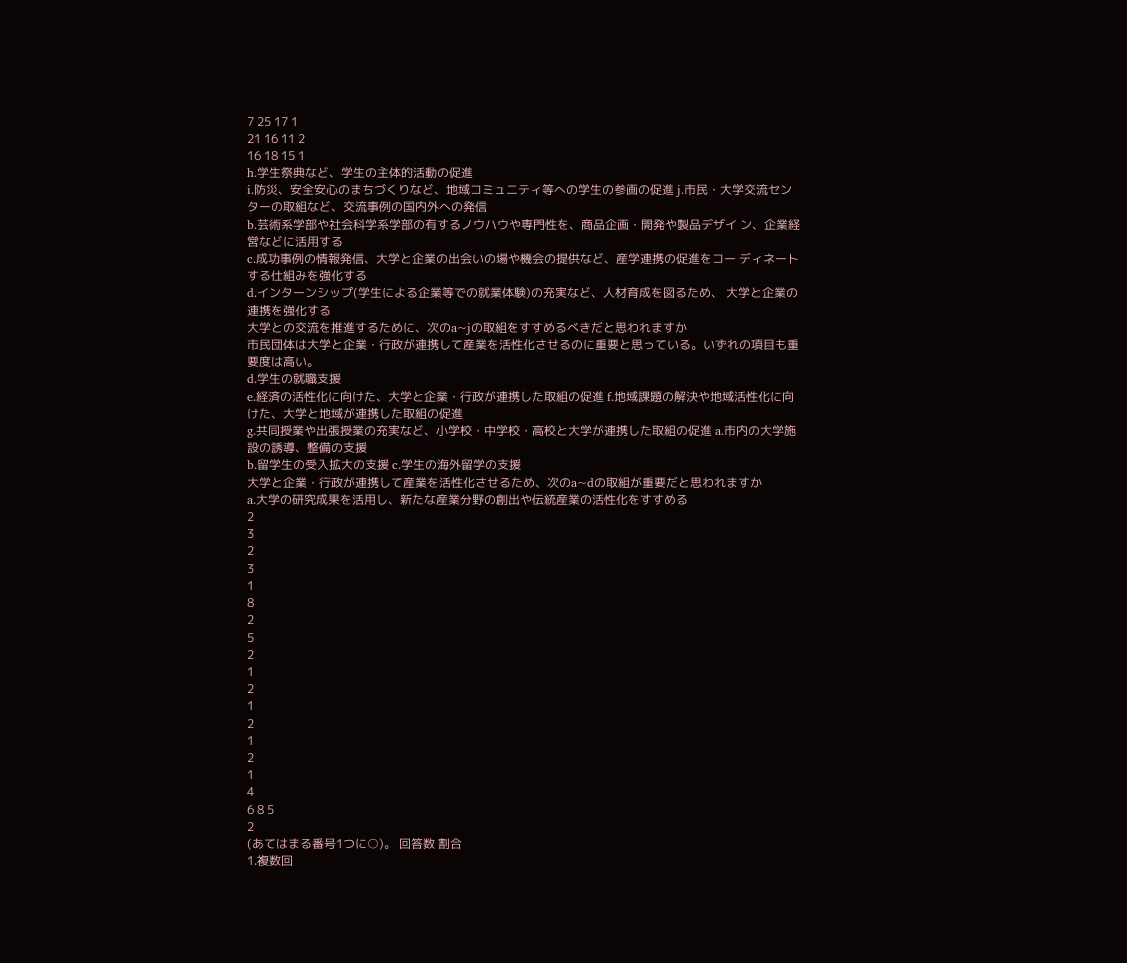7 25 17 1
21 16 11 2
16 18 15 1
h.学生祭典など、学生の主体的活動の促進
i.防災、安全安心のまちづくりなど、地域コミュニティ等への学生の参画の促進 j.市民・大学交流センターの取組など、交流事例の国内外への発信
b.芸術系学部や社会科学系学部の有するノウハウや専門性を、商品企画・開発や製品デザイ ン、企業経営などに活用する
c.成功事例の情報発信、大学と企業の出会いの場や機会の提供など、産学連携の促進をコー ディネートする仕組みを強化する
d.インターンシップ(学生による企業等での就業体験)の充実など、人材育成を図るため、 大学と企業の連携を強化する
大学との交流を推進するために、次のa~jの取組をすすめるべきだと思われますか
市民団体は大学と企業・行政が連携して産業を活性化させるのに重要と思っている。いずれの項目も重要度は高い。
d.学生の就職支援
e.経済の活性化に向けた、大学と企業・行政が連携した取組の促進 f.地域課題の解決や地域活性化に向けた、大学と地域が連携した取組の促進
g.共同授業や出張授業の充実など、小学校・中学校・高校と大学が連携した取組の促進 a.市内の大学施設の誘導、整備の支援
b.留学生の受入拡大の支援 c.学生の海外留学の支援
大学と企業・行政が連携して産業を活性化させるため、次のa~dの取組が重要だと思われますか
a.大学の研究成果を活用し、新たな産業分野の創出や伝統産業の活性化をすすめる
2
3
2
3
1
8
2
5
2
1
2
1
2
1
2
1
4
6 8 5
2
(あてはまる番号1つに○)。 回答数 割合
1.複数回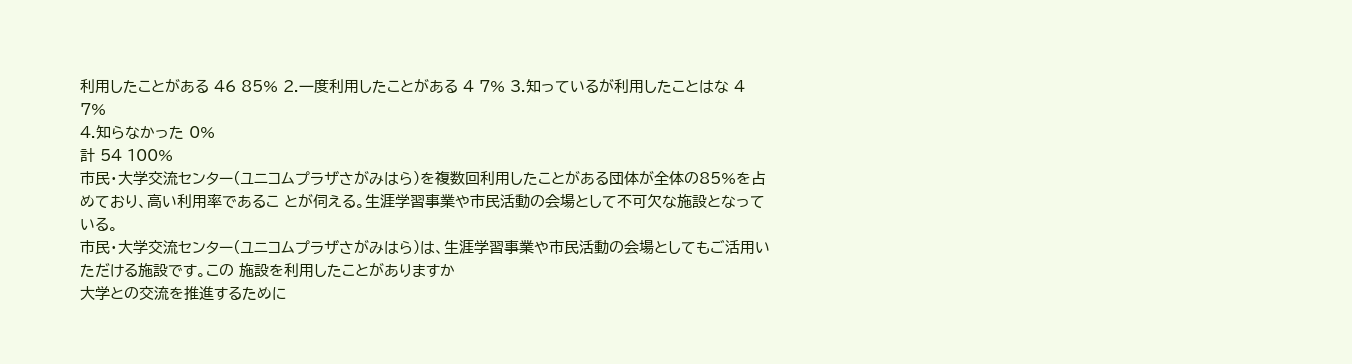利用したことがある 46 85% 2.一度利用したことがある 4 7% 3.知っているが利用したことはな 4 7%
4.知らなかった 0%
計 54 100%
市民・大学交流センター(ユニコムプラザさがみはら)を複数回利用したことがある団体が全体の85%を占めており、高い利用率であるこ とが伺える。生涯学習事業や市民活動の会場として不可欠な施設となっている。
市民・大学交流センター(ユニコムプラザさがみはら)は、生涯学習事業や市民活動の会場としてもご活用いただける施設です。この 施設を利用したことがありますか
大学との交流を推進するために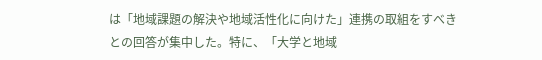は「地域課題の解決や地域活性化に向けた」連携の取組をすべきとの回答が集中した。特に、「大学と地域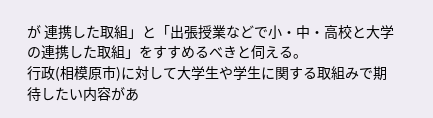が 連携した取組」と「出張授業などで小・中・高校と大学の連携した取組」をすすめるべきと伺える。
行政(相模原市)に対して大学生や学生に関する取組みで期待したい内容があ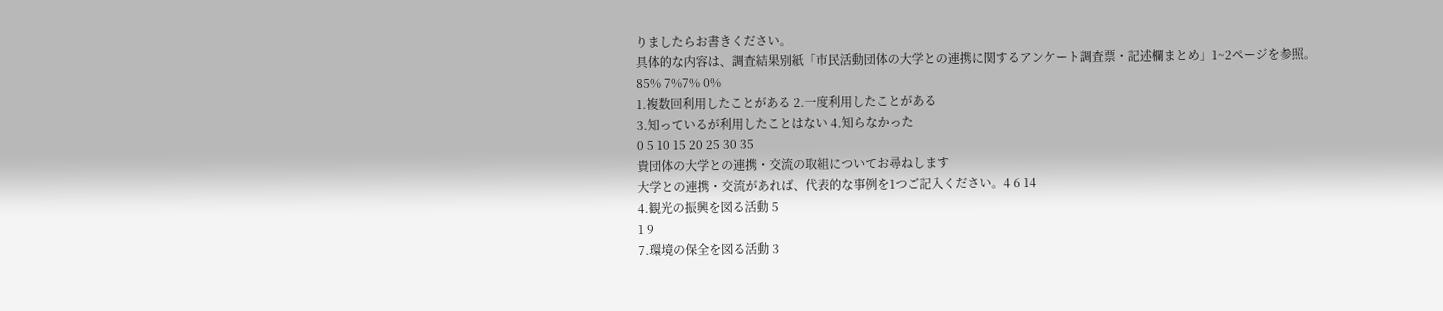りましたらお書きください。
具体的な内容は、調査結果別紙「市民活動団体の大学との連携に関するアンケート調査票・記述欄まとめ」1~2ページを参照。
85% 7%7% 0%
1.複数回利用したことがある 2.一度利用したことがある
3.知っているが利用したことはない 4.知らなかった
0 5 10 15 20 25 30 35
貴団体の大学との連携・交流の取組についてお尋ねします
大学との連携・交流があれば、代表的な事例を1つご記入ください。4 6 14
4.観光の振興を図る活動 5
1 9
7.環境の保全を図る活動 3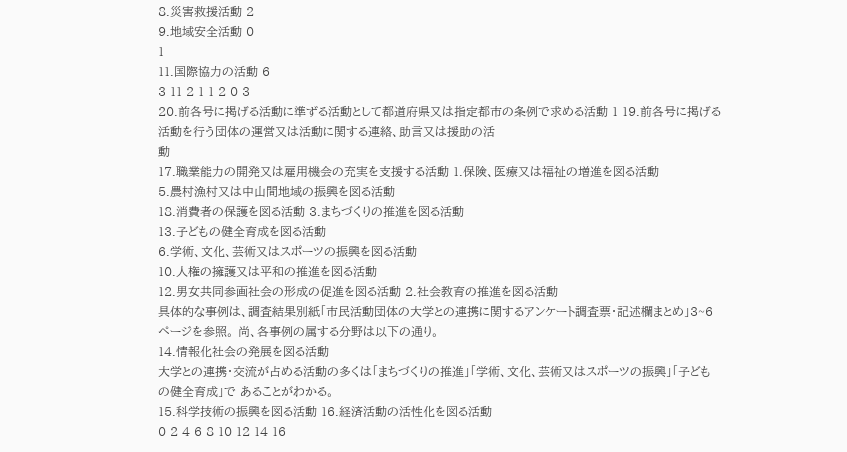8.災害救援活動 2
9.地域安全活動 0
1
11.国際協力の活動 6
3 11 2 1 1 2 0 3
20.前各号に掲げる活動に準ずる活動として都道府県又は指定都市の条例で求める活動 1 19.前各号に掲げる活動を行う団体の運営又は活動に関する連絡、助言又は援助の活
動
17.職業能力の開発又は雇用機会の充実を支援する活動 1.保険、医療又は福祉の増進を図る活動
5.農村漁村又は中山間地域の振興を図る活動
18.消費者の保護を図る活動 3.まちづくりの推進を図る活動
13.子どもの健全育成を図る活動
6.学術、文化、芸術又はスポーツの振興を図る活動
10.人権の擁護又は平和の推進を図る活動
12.男女共同参画社会の形成の促進を図る活動 2.社会教育の推進を図る活動
具体的な事例は、調査結果別紙「市民活動団体の大学との連携に関するアンケート調査票・記述欄まとめ」3~6ページを参照。 尚、各事例の属する分野は以下の通り。
14.情報化社会の発展を図る活動
大学との連携・交流が占める活動の多くは「まちづくりの推進」「学術、文化、芸術又はスポーツの振興」「子どもの健全育成」で あることがわかる。
15.科学技術の振興を図る活動 16.経済活動の活性化を図る活動
0 2 4 6 8 10 12 14 16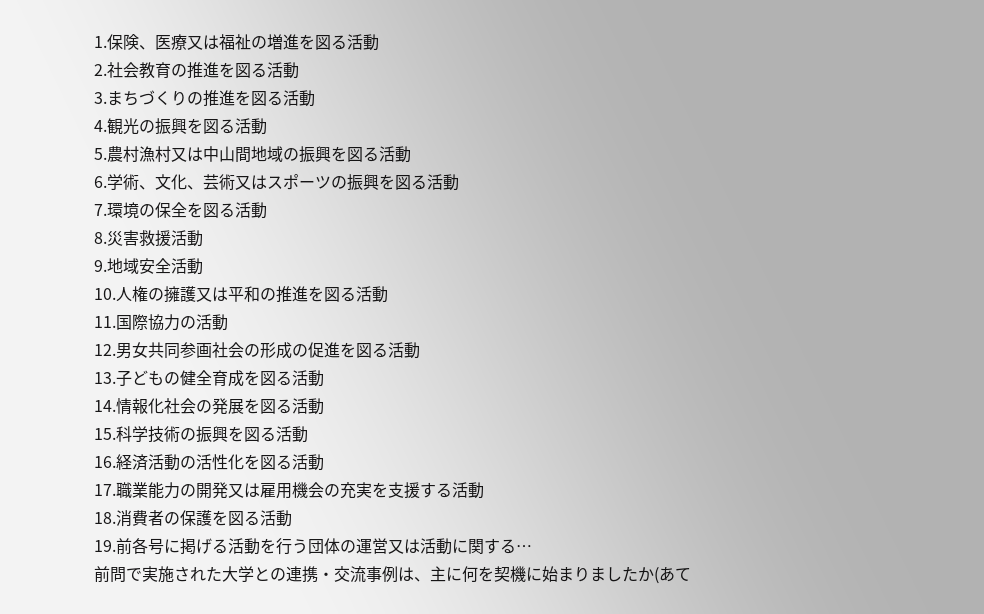1.保険、医療又は福祉の増進を図る活動
2.社会教育の推進を図る活動
3.まちづくりの推進を図る活動
4.観光の振興を図る活動
5.農村漁村又は中山間地域の振興を図る活動
6.学術、文化、芸術又はスポーツの振興を図る活動
7.環境の保全を図る活動
8.災害救援活動
9.地域安全活動
10.人権の擁護又は平和の推進を図る活動
11.国際協力の活動
12.男女共同参画社会の形成の促進を図る活動
13.子どもの健全育成を図る活動
14.情報化社会の発展を図る活動
15.科学技術の振興を図る活動
16.経済活動の活性化を図る活動
17.職業能力の開発又は雇用機会の充実を支援する活動
18.消費者の保護を図る活動
19.前各号に掲げる活動を行う団体の運営又は活動に関する…
前問で実施された大学との連携・交流事例は、主に何を契機に始まりましたか(あて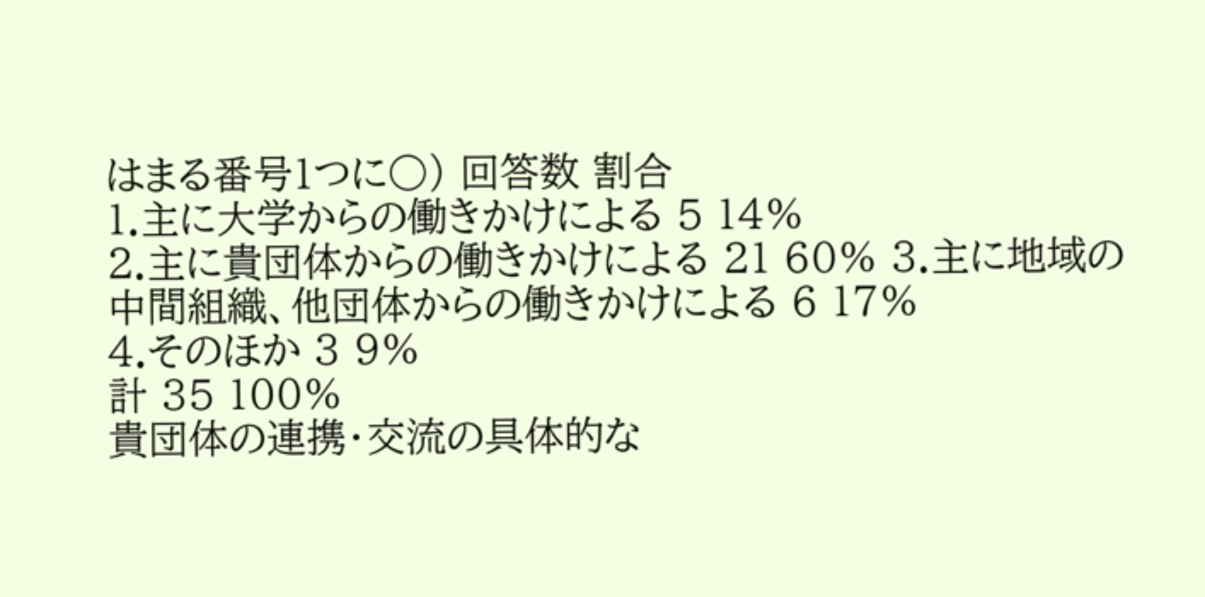はまる番号1つに○) 回答数 割合
1.主に大学からの働きかけによる 5 14%
2.主に貴団体からの働きかけによる 21 60% 3.主に地域の中間組織、他団体からの働きかけによる 6 17%
4.そのほか 3 9%
計 35 100%
貴団体の連携・交流の具体的な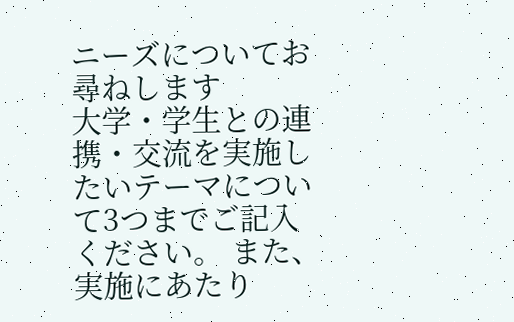ニーズについてお尋ねします
大学・学生との連携・交流を実施したいテーマについて3つまでご記入ください。 また、実施にあたり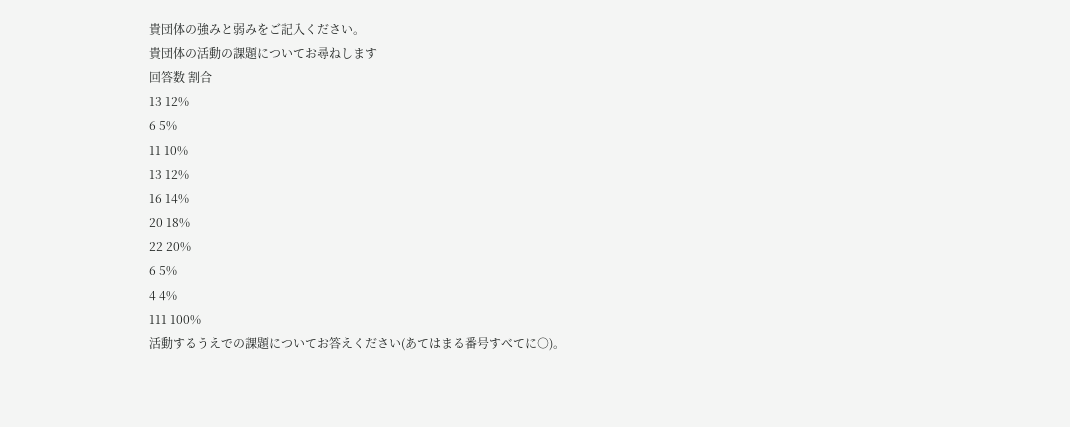貴団体の強みと弱みをご記入ください。
貴団体の活動の課題についてお尋ねします
回答数 割合
13 12%
6 5%
11 10%
13 12%
16 14%
20 18%
22 20%
6 5%
4 4%
111 100%
活動するうえでの課題についてお答えください(あてはまる番号すべてに○)。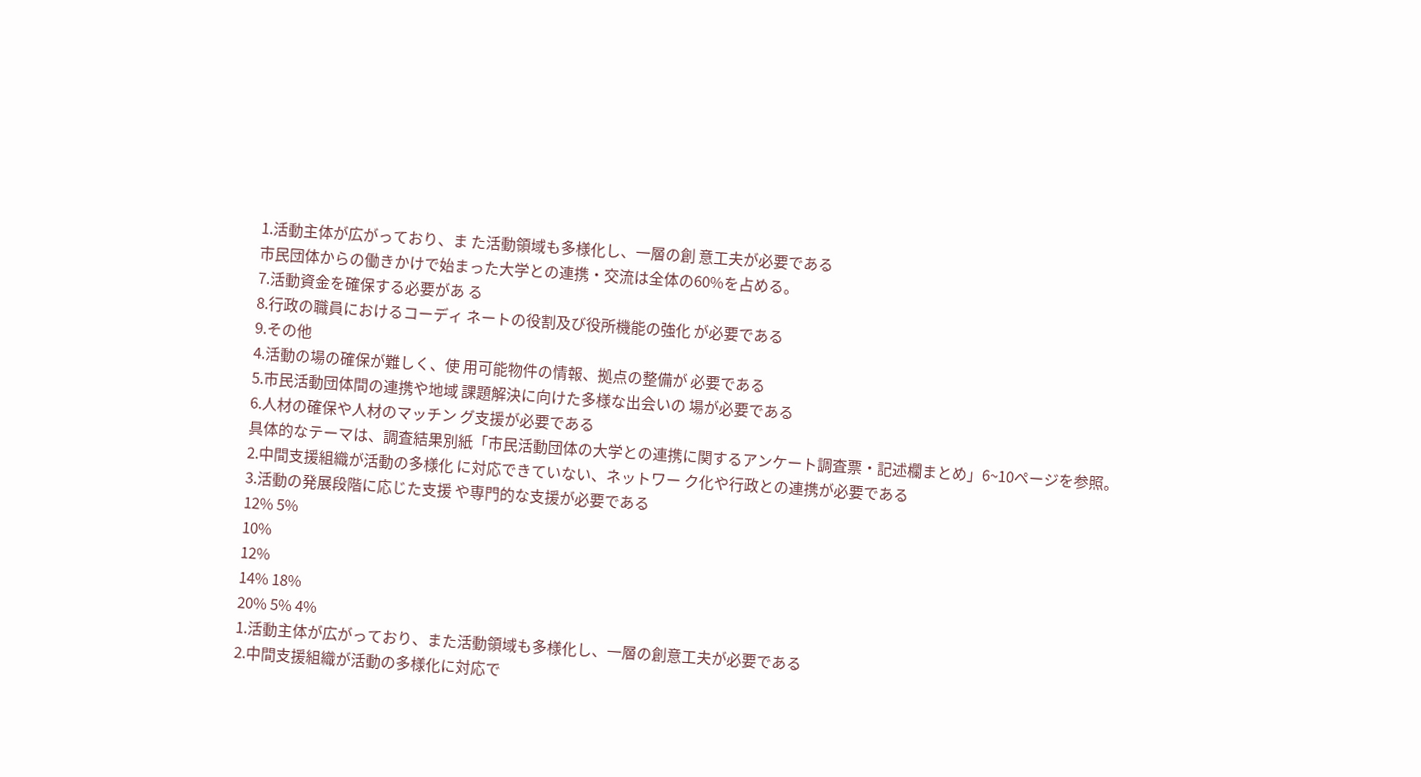1.活動主体が広がっており、ま た活動領域も多様化し、一層の創 意工夫が必要である
市民団体からの働きかけで始まった大学との連携・交流は全体の60%を占める。
7.活動資金を確保する必要があ る
8.行政の職員におけるコーディ ネートの役割及び役所機能の強化 が必要である
9.その他
4.活動の場の確保が難しく、使 用可能物件の情報、拠点の整備が 必要である
5.市民活動団体間の連携や地域 課題解決に向けた多様な出会いの 場が必要である
6.人材の確保や人材のマッチン グ支援が必要である
具体的なテーマは、調査結果別紙「市民活動団体の大学との連携に関するアンケート調査票・記述欄まとめ」6~10ページを参照。
2.中間支援組織が活動の多様化 に対応できていない、ネットワー ク化や行政との連携が必要である
3.活動の発展段階に応じた支援 や専門的な支援が必要である
12% 5%
10%
12%
14% 18%
20% 5% 4%
1.活動主体が広がっており、また活動領域も多様化し、一層の創意工夫が必要である
2.中間支援組織が活動の多様化に対応で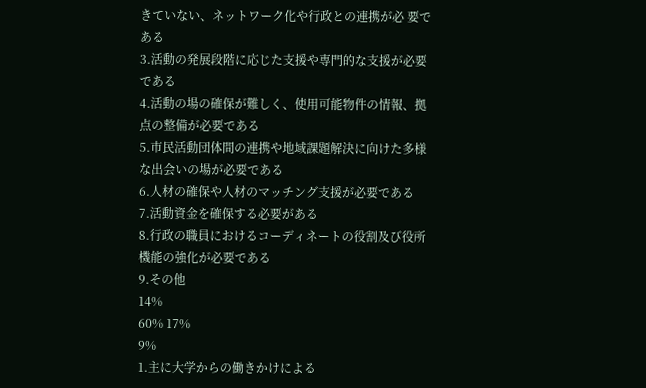きていない、ネットワーク化や行政との連携が必 要である
3.活動の発展段階に応じた支援や専門的な支援が必要である
4.活動の場の確保が難しく、使用可能物件の情報、拠点の整備が必要である
5.市民活動団体間の連携や地域課題解決に向けた多様な出会いの場が必要である
6.人材の確保や人材のマッチング支援が必要である
7.活動資金を確保する必要がある
8.行政の職員におけるコーディネートの役割及び役所機能の強化が必要である
9.その他
14%
60% 17%
9%
1.主に大学からの働きかけによる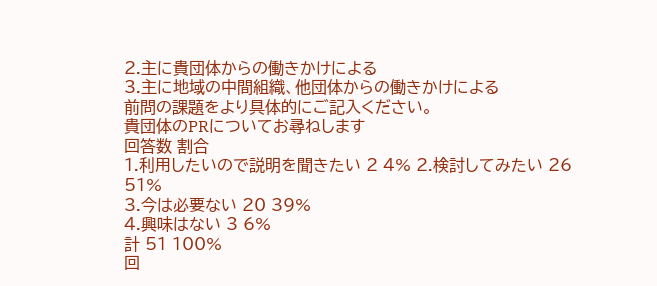2.主に貴団体からの働きかけによる
3.主に地域の中間組織、他団体からの働きかけによる
前問の課題をより具体的にご記入ください。
貴団体のPRについてお尋ねします
回答数 割合
1.利用したいので説明を聞きたい 2 4% 2.検討してみたい 26 51%
3.今は必要ない 20 39%
4.興味はない 3 6%
計 51 100%
回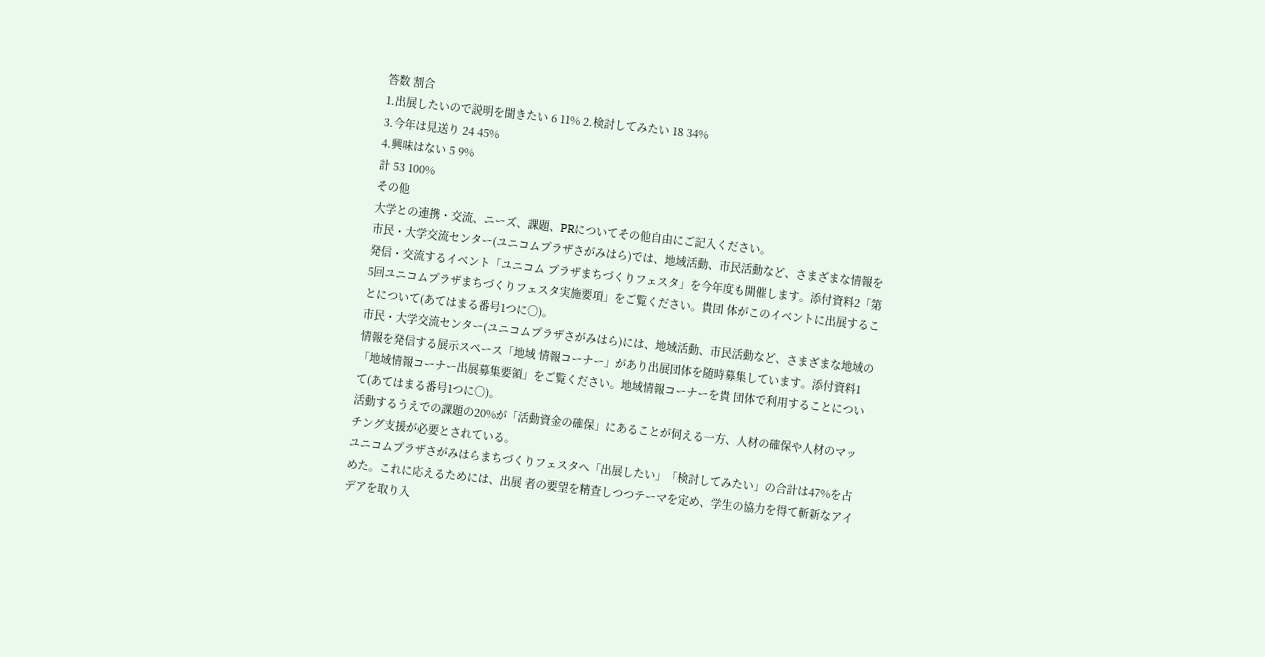答数 割合
1.出展したいので説明を聞きたい 6 11% 2.検討してみたい 18 34%
3.今年は見送り 24 45%
4.興味はない 5 9%
計 53 100%
その他
大学との連携・交流、ニーズ、課題、PRについてその他自由にご記入ください。
市民・大学交流センター(ユニコムプラザさがみはら)では、地域活動、市民活動など、さまざまな情報を発信・交流するイベント「ユニコム プラザまちづくりフェスタ」を今年度も開催します。添付資料2「第5回ユニコムプラザまちづくりフェスタ実施要項」をご覧ください。貴団 体がこのイベントに出展することについて(あてはまる番号1つに○)。
市民・大学交流センター(ユニコムプラザさがみはら)には、地域活動、市民活動など、さまざまな地域の情報を発信する展示スペース「地域 情報コーナー」があり出展団体を随時募集しています。添付資料1「地域情報コーナー出展募集要領」をご覧ください。地域情報コーナーを貴 団体で利用することについて(あてはまる番号1つに○)。
活動するうえでの課題の20%が「活動資金の確保」にあることが伺える一方、人材の確保や人材のマッチング支援が必要とされている。
ユニコムプラザさがみはらまちづくりフェスタへ「出展したい」「検討してみたい」の合計は47%を占めた。これに応えるためには、出展 者の要望を精査しつつテーマを定め、学生の協力を得て斬新なアイデアを取り入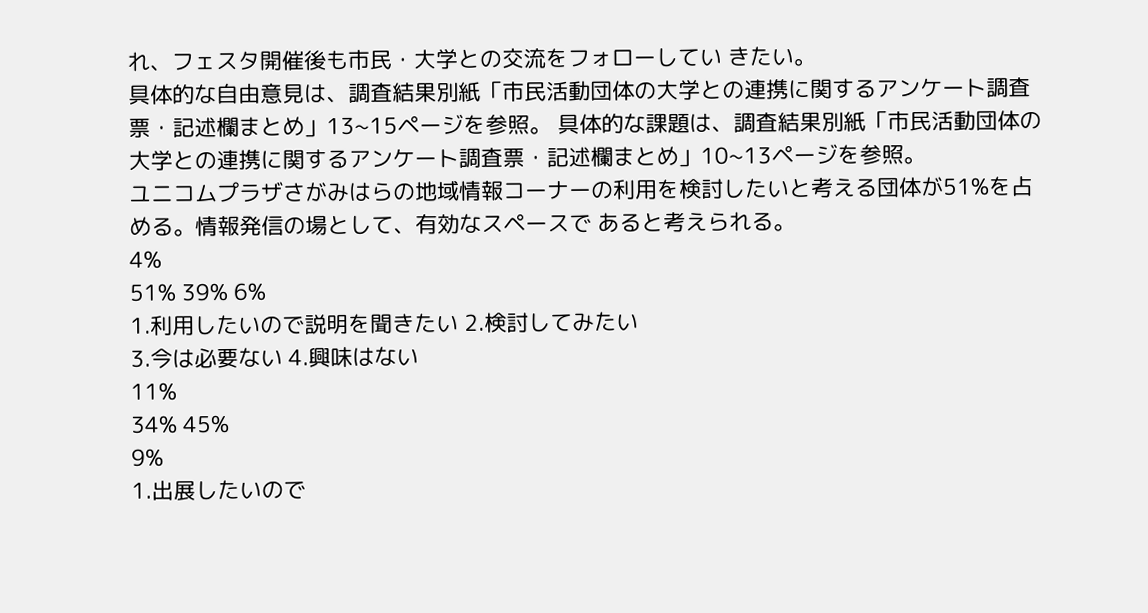れ、フェスタ開催後も市民・大学との交流をフォローしてい きたい。
具体的な自由意見は、調査結果別紙「市民活動団体の大学との連携に関するアンケート調査票・記述欄まとめ」13~15ページを参照。 具体的な課題は、調査結果別紙「市民活動団体の大学との連携に関するアンケート調査票・記述欄まとめ」10~13ページを参照。
ユニコムプラザさがみはらの地域情報コーナーの利用を検討したいと考える団体が51%を占める。情報発信の場として、有効なスペースで あると考えられる。
4%
51% 39% 6%
1.利用したいので説明を聞きたい 2.検討してみたい
3.今は必要ない 4.興味はない
11%
34% 45%
9%
1.出展したいので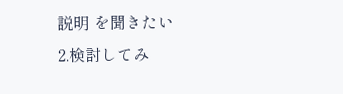説明 を聞きたい
2.検討してみ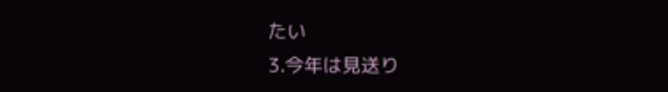たい
3.今年は見送り